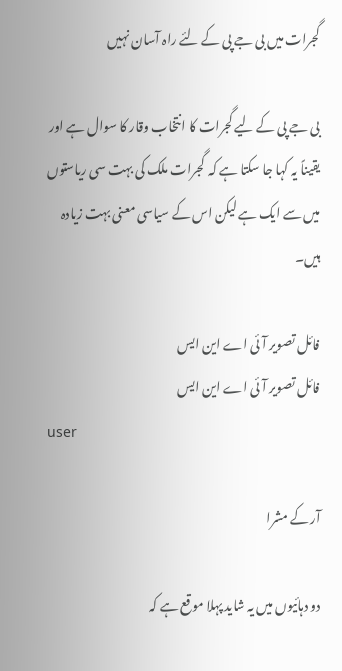گجرات میں بی جے پی کے لئے راہ آسان نہیں

بی جے پی کے لیے گجرات کا انتخاب وقار کا سوال ہے اور یقیناً یہ کہا جا سکتا ہے کہ  گجرات ملک کی بہت سی ریاستوں میں سے ایک ہے لیکن اس کے سیاسی معنی بہت زیادہ ہیں۔

فائل تصویر آئی اے این ایس
فائل تصویر آئی اے این ایس
user

آر کے مشرا

دو دہائیوں میں یہ شاید پہلا موقع ہے کہ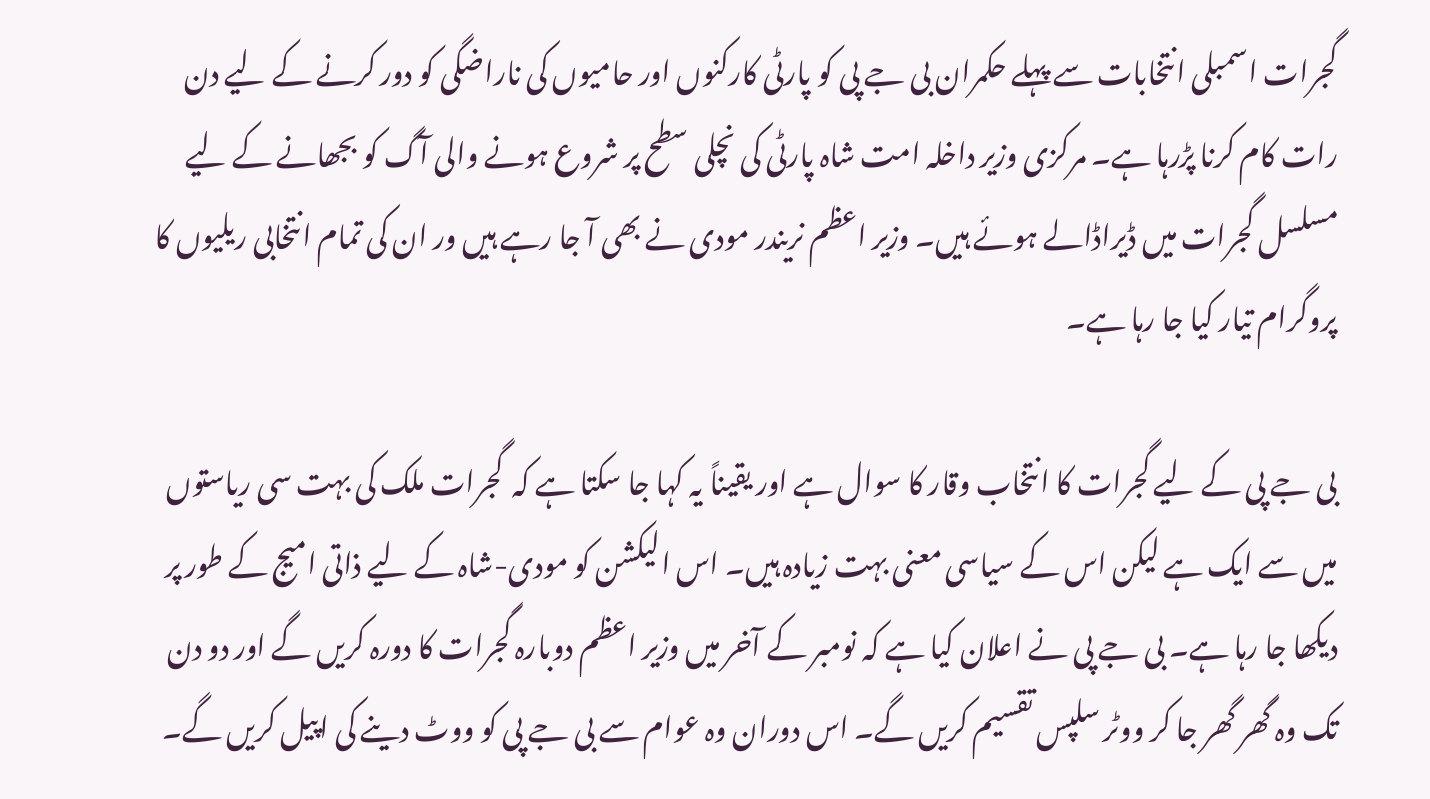گجرات اسمبلی انتخابات سے پہلے حکمران بی جے پی کو پارٹی کارکنوں اور حامیوں کی ناراضگی کو دور کرنے کے لیے دن رات کام کرنا پڑرہا ہے۔ مرکزی وزیر داخلہ امت شاہ پارٹی کی نچلی سطح پر شروع ہونے والی آگ کو بجھانے کے لیے مسلسل گجرات میں ڈیراڈالے ہوئے ہیں۔ وزیر اعظم نریندر مودی نے بھی آ جا رہے ہیں ور ان کی تمام انتخابی ریلیوں کا پروگرام تیار کیا جا رہا ہے۔

بی جے پی کے لیے گجرات کا انتخاب وقار کا سوال ہے اور یقیناً یہ کہا جا سکتا ہے کہ  گجرات ملک کی بہت سی ریاستوں میں سے ایک ہے لیکن اس کے سیاسی معنی بہت زیادہ ہیں۔ اس الیکشن کو مودی-شاہ کے لیے ذاتی امیج کے طور پر دیکھا جا رہا ہے۔ بی جے پی نے اعلان کیا ہے کہ نومبر کے آخر میں وزیر اعظم دوبارہ گجرات کا دورہ کریں گے اور دو دن تک وہ گھر گھر جا کر ووٹر سلپس تقسیم کریں گے۔ اس دوران وہ عوام سے بی جے پی کو ووٹ دینے کی اپیل کریں گے۔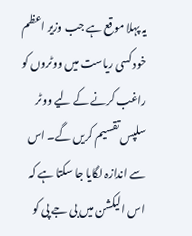یہ پہلا موقع ہے جب وزیر اعظم خود کسی ریاست میں ووٹروں کو راغب کرنے کے لیے ووٹر سلپس تقسیم کریں گے۔ اس سے اندازہ لگایا جا سکتا ہے کہ اس الیکشن میں بی جے پی کو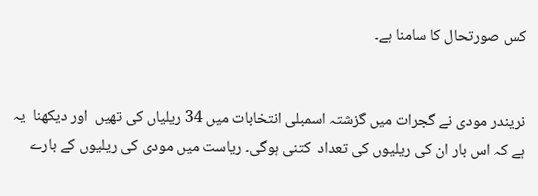کس صورتحال کا سامنا ہے۔


نریندر مودی نے گجرات میں گزشتہ اسمبلی انتخابات میں 34 ریلیاں کی تھیں  اور دیکھنا  یہ  ہے کہ اس بار ان کی ریلیوں کی تعداد  کتنی ہوگی۔ ریاست میں مودی کی ریلیوں کے بارے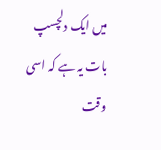میں ایک دلچسپ بات یہ ہے کہ اسی وقت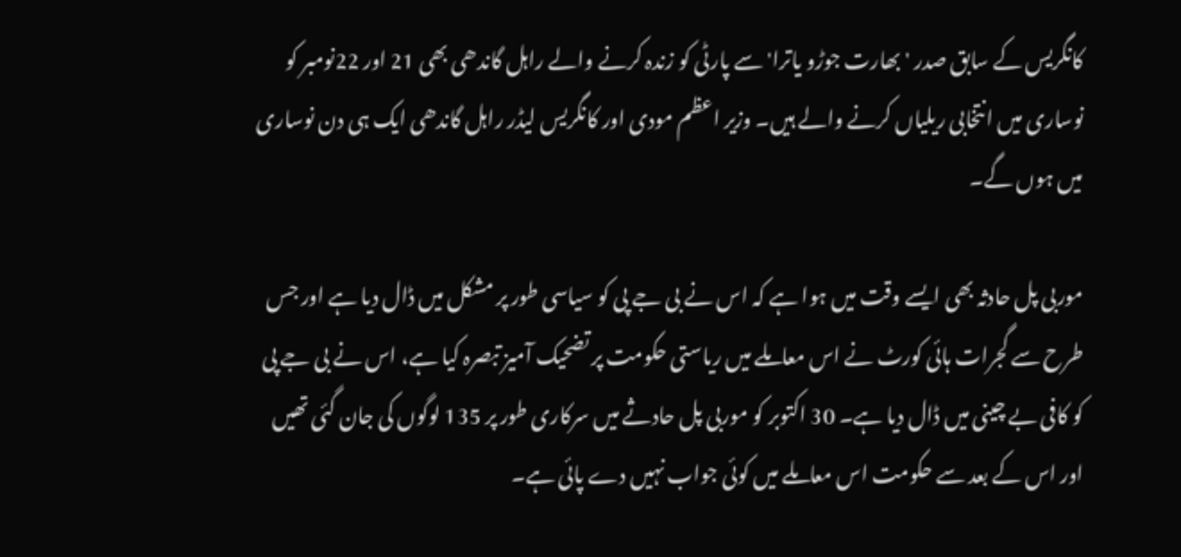کانگریس کے سابق صدر 'بھارت جوڑو یاترا' سے پارٹی کو زندہ کرنے والے راہل گاندھی بھی 21 اور 22نومبر کو نوساری میں انتخابی ریلیاں کرنے والے ہیں۔ وزیر اعظم مودی اور کانگریس لیڈر راہل گاندھی ایک ہی دن نوساری میں ہوں گے۔

موربی پل حادثہ بھی ایسے وقت میں ہوا ہے کہ اس نے بی جے پی کو سیاسی طور پر مشکل میں ڈال دیا ہے اور جس طرح سے گجرات ہائی کورٹ نے اس معاملے میں ریاستی حکومت پر تضحیک آمیز تبصرہ کیا ہے، اس نے بی جے پی کو کافی بے چینی میں ڈال دیا ہے۔ 30 اکتوبر کو موربی پل حادثے میں سرکاری طور پر 135 لوگوں کی جان گئی تھیں اور اس کے بعد سے حکومت اس معاملے میں کوئی جواب نہیں دے پائی ہے۔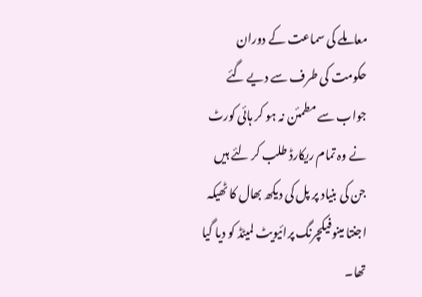معاملے کی سماعت کے دوران حکومت کی طرف سے دیے گئے جواب سے مطمئن نہ ہو کر ہائی کورٹ نے وہ تمام ریکارڈ طلب کر لئے ہیں جن کی بنیاد پر پل کی دیکھ بھال کا ٹھیکہ اجنتا مینوفیکچرنگ پرائیویٹ لمیٹڈ کو دیا گیا تھا۔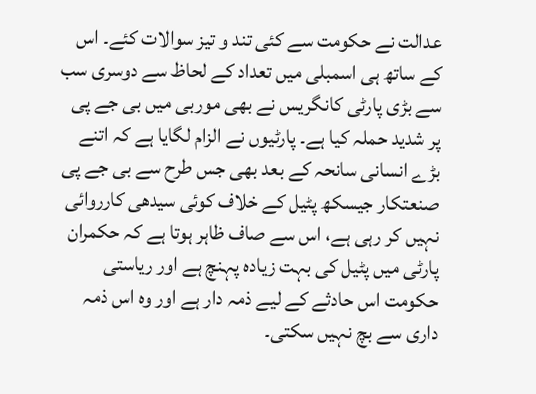عدالت نے حکومت سے کئی تند و تیز سوالات کئے۔ اس کے ساتھ ہی اسمبلی میں تعداد کے لحاظ سے دوسری سب سے بڑی پارٹی کانگریس نے بھی موربی میں بی جے پی پر شدید حملہ کیا ہے۔ پارٹیوں نے الزام لگایا ہے کہ اتنے بڑے انسانی سانحہ کے بعد بھی جس طرح سے بی جے پی صنعتکار جیسکھ پٹیل کے خلاف کوئی سیدھی کارروائی نہیں کر رہی ہے، اس سے صاف ظاہر ہوتا ہے کہ حکمران پارٹی میں پٹیل کی بہت زیادہ پہنچ ہے اور ریاستی حکومت اس حادثے کے لیے ذمہ دار ہے اور وہ اس ذمہ داری سے بچ نہیں سکتی۔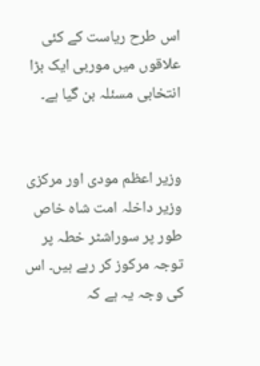اس طرح ریاست کے کئی علاقوں میں موربی ایک بڑا انتخابی مسئلہ بن گیا ہے۔


وزیر اعظم مودی اور مرکزی وزیر داخلہ امت شاہ خاص طور پر سوراشٹر خطہ پر توجہ مرکوز کر رہے ہیں۔ اس کی وجہ یہ ہے کہ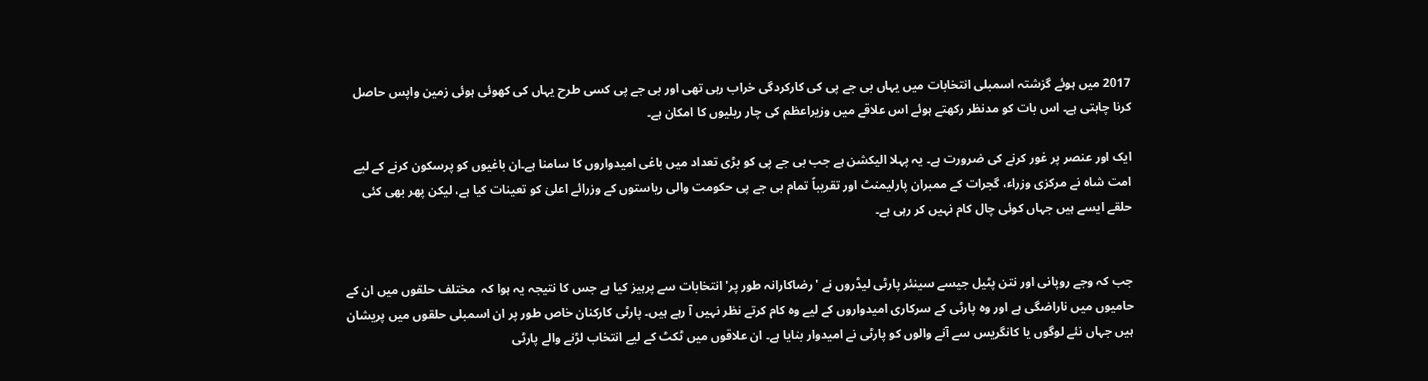2017 میں ہوئے گزشتہ اسمبلی انتخابات میں یہاں بی جے پی کی کارکردگی خراب رہی تھی اور بی جے پی کسی طرح یہاں کی کھوئی ہوئی زمین واپس حاصل کرنا چاہتی ہے۔ اس بات کو مدنظر رکھتے ہوئے اس علاقے میں وزیراعظم کی چار ریلیوں کا امکان ہے۔

ایک اور عنصر پر غور کرنے کی ضرورت ہے۔ یہ پہلا الیکشن ہے جب بی جے پی کو بڑی تعداد میں باغی امیدواروں کا سامنا ہے۔ان باغیوں کو پرسکون کرنے کے لیے امت شاہ نے مرکزی وزراء، گجرات کے ممبران پارلیمنٹ اور تقریباً تمام بی جے پی حکومت والی ریاستوں کے وزرائے اعلیٰ کو تعینات کیا ہے، لیکن پھر بھی کئی حلقے ایسے ہیں جہاں کوئی چال کام نہیں کر رہی ہے۔


جب کہ وجے روپانی اور نتن پٹیل جیسے سینئر پارٹی لیڈروں نے 'رضاکارانہ طور پر' انتخابات سے پرہیز کیا ہے جس کا نتیجہ یہ ہوا کہ  مختلف حلقوں میں ان کے حامیوں میں ناراضگی ہے اور وہ پارٹی کے سرکاری امیدواروں کے لیے وہ کام کرتے نظر نہیں آ رہے ہیں۔ پارٹی کارکنان خاص طور پر ان اسمبلی حلقوں میں پریشان ہیں جہاں نئے لوگوں یا کانگریس سے آنے والوں کو پارٹی نے امیدوار بنایا ہے۔ ان علاقوں میں ٹکٹ کے لیے انتخاب لڑنے والے پارٹی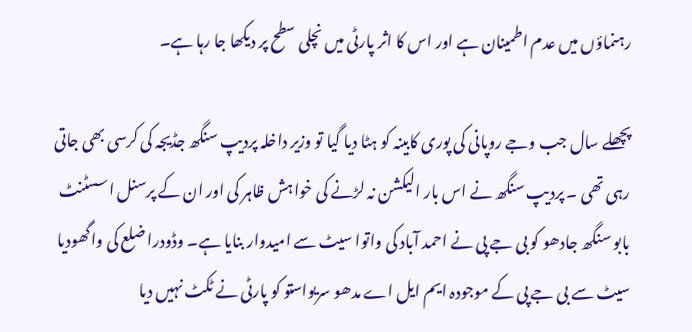رہنماؤں میں عدم اطمینان ہے اور اس کا اثر پارٹی میں نچلی سطح پر دیکھا جا رہا ہے۔

پچھلے سال جب وجے روپانی کی پوری کابینہ کو ہٹا دیا گیا تو وزیر داخلہ پردیپ سنگھ جڈیجہ کی کرسی بھی جاتی  رہی تھی ۔ پردیپ سنگھ نے اس بار الیکشن نہ لڑنے کی خواہش ظاہر کی اور ان کے پرسنل اسسٹنٹ بابو سنگھ جادھو کو بی جے پی نے احمد آباد کی واتوا سیٹ سے امیدوار بنایا ہے۔ وڈودرا ضلع کی واگھودیا سیٹ سے بی جے پی کے موجودہ ایم ایل اے مدھو سریواستو کو پارٹی نے ٹکٹ نہیں دیا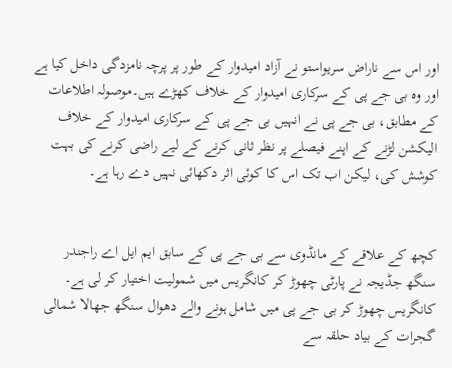اور اس سے ناراض سریواستو نے آزاد امیدوار کے طور پر پرچہ نامزدگی داخل کیا ہے اور وہ بی جے پی کے سرکاری امیدوار کے خلاف کھڑے ہیں۔موصولہ اطلاعات کے مطابق، بی جے پی نے انہیں بی جے پی کے سرکاری امیدوار کے خلاف الیکشن لڑنے کے اپنے فیصلے پر نظر ثانی کرنے کے لیے راضی کرنے کی بہت کوشش کی، لیکن اب تک اس کا کوئی اثر دکھائی نہیں دے رہا ہے۔


کچھ کے علاقے کے مانڈوی سے بی جے پی کے سابق ایم ایل اے راجندر سنگھ جڈیجہ نے پارٹی چھوڑ کر کانگریس میں شمولیت اختیار کر لی ہے۔ کانگریس چھوڑ کر بی جے پی میں شامل ہونے والے دھوال سنگھ جھالا شمالی گجرات کے بیاد حلقہ سے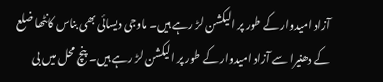آزاد امیدوار کے طور پر الیکشن لڑ رہے ہیں۔ ماوجی دیسائی بھی بناس کانٹھا ضلع کے دھنیرا سے آزاد امیدوار کے طور پر الیکشن لڑ رہے ہیں۔ پنچ محل میں بی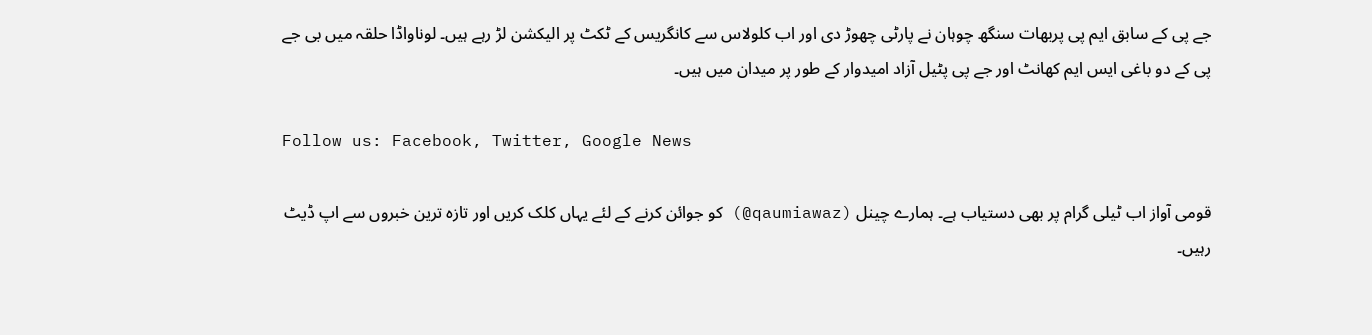جے پی کے سابق ایم پی پربھات سنگھ چوہان نے پارٹی چھوڑ دی اور اب کلولاس سے کانگریس کے ٹکٹ پر الیکشن لڑ رہے ہیں۔ لوناواڈا حلقہ میں بی جے پی کے دو باغی ایس ایم کھانٹ اور جے پی پٹیل آزاد امیدوار کے طور پر میدان میں ہیں۔

Follow us: Facebook, Twitter, Google News

قومی آواز اب ٹیلی گرام پر بھی دستیاب ہے۔ ہمارے چینل (qaumiawaz@) کو جوائن کرنے کے لئے یہاں کلک کریں اور تازہ ترین خبروں سے اپ ڈیٹ رہیں۔